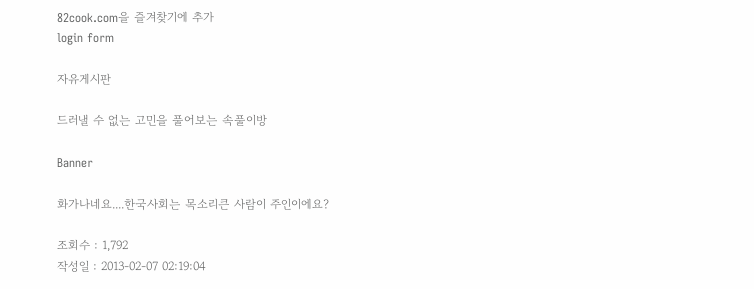82cook.com을 즐겨찾기에 추가
login form

자유게시판

드러낼 수 없는 고민을 풀어보는 속풀이방

Banner

화가나네요....한국사회는 목소리큰 사람이 주인이에요?

조회수 : 1,792
작성일 : 2013-02-07 02:19:04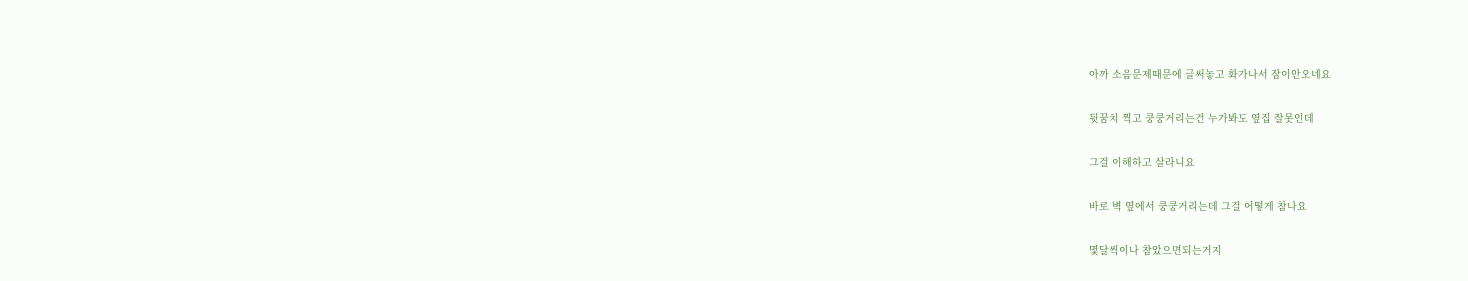아까 소음문제때문에 글써놓고 화가나서 잠이안오네요

뒷꿈치 찍고 쿵쿵거리는건 누가봐도 옆집 잘못인데

그걸 이해하고 살라니요

바로 벽 옆에서 쿵쿵거리는데 그걸 어떻게 참나요

몇달씩이나 참았으면되는거지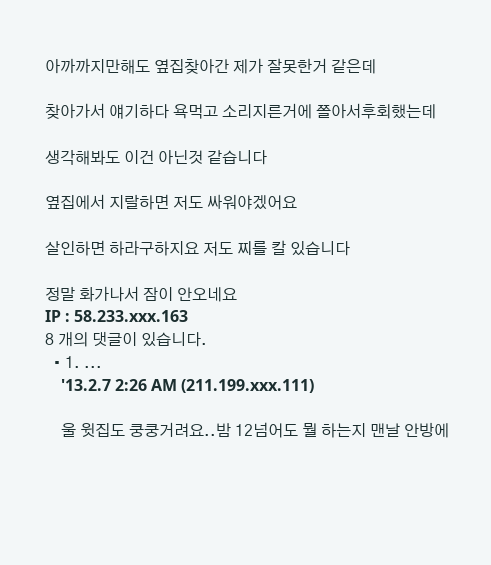아까까지만해도 옆집찾아간 제가 잘못한거 같은데

찾아가서 얘기하다 욕먹고 소리지른거에 쫄아서후회했는데

생각해봐도 이건 아닌것 같습니다

옆집에서 지랄하면 저도 싸워야겠어요

살인하면 하라구하지요 저도 찌를 칼 있습니다

정말 화가나서 잠이 안오네요
IP : 58.233.xxx.163
8 개의 댓글이 있습니다.
  • 1. ...
    '13.2.7 2:26 AM (211.199.xxx.111)

    울 윗집도 쿵쿵거려요..밤 12넘어도 뭘 하는지 맨날 안방에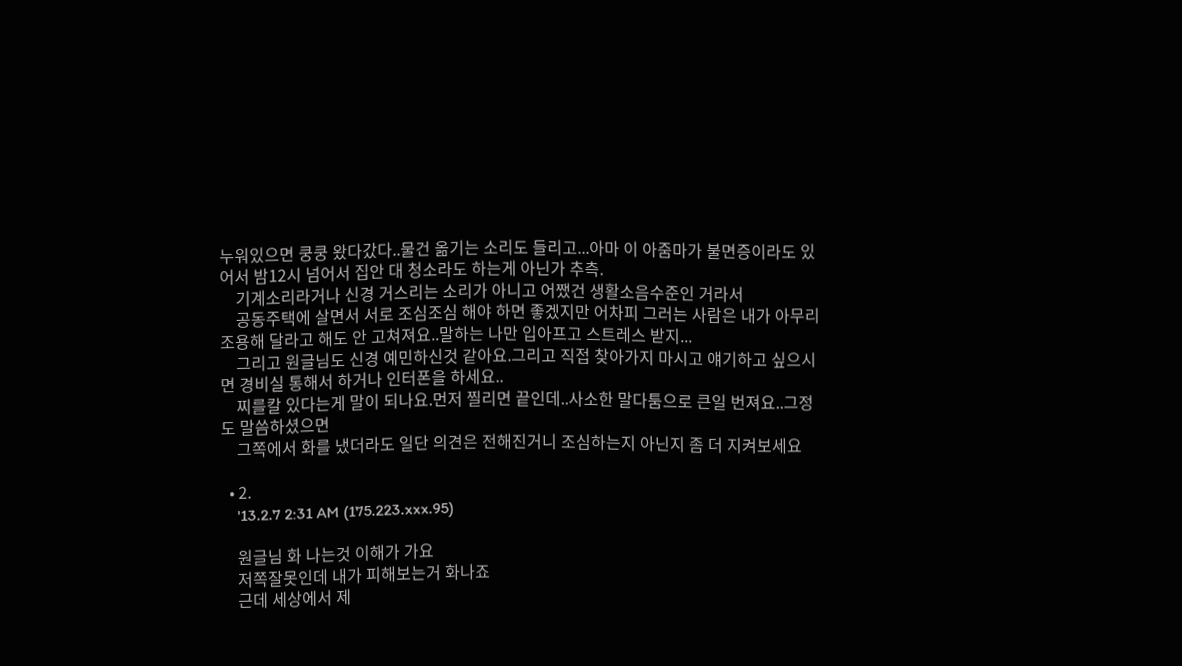누워있으면 쿵쿵 왔다갔다..물건 옮기는 소리도 들리고...아마 이 아줌마가 불면증이라도 있어서 밤12시 넘어서 집안 대 청소라도 하는게 아닌가 추측.
    기계소리라거나 신경 거스리는 소리가 아니고 어쨌건 생활소음수준인 거라서
    공동주택에 살면서 서로 조심조심 해야 하면 좋겠지만 어차피 그러는 사람은 내가 아무리 조용해 달라고 해도 안 고쳐져요..말하는 나만 입아프고 스트레스 받지...
    그리고 원글님도 신경 예민하신것 같아요.그리고 직접 찾아가지 마시고 얘기하고 싶으시면 경비실 통해서 하거나 인터폰을 하세요..
    찌를칼 있다는게 말이 되나요.먼저 찔리면 끝인데..사소한 말다툼으로 큰일 번져요..그정도 말씀하셨으면
    그쪽에서 화를 냈더라도 일단 의견은 전해진거니 조심하는지 아닌지 좀 더 지켜보세요

  • 2.
    '13.2.7 2:31 AM (175.223.xxx.95)

    원글님 화 나는것 이해가 가요
    저쪽잘못인데 내가 피해보는거 화나죠
    근데 세상에서 제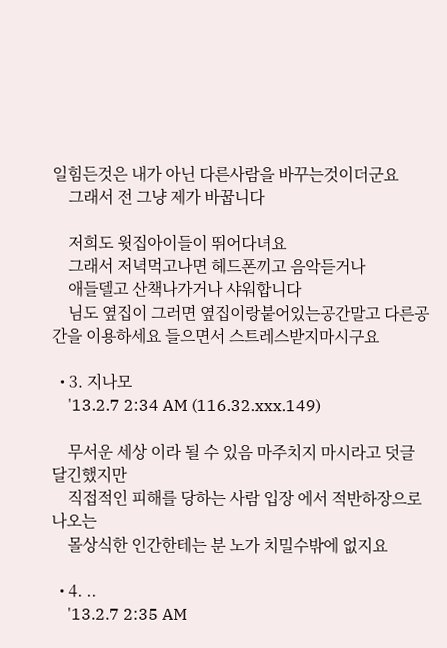일힘든것은 내가 아닌 다른사람을 바꾸는것이더군요
    그래서 전 그냥 제가 바꿉니다

    저희도 윗집아이들이 뛰어다녀요
    그래서 저녁먹고나면 헤드폰끼고 음악듣거나
    애들델고 산책나가거나 샤워합니다
    님도 옆집이 그러면 옆집이랑붙어있는공간말고 다른공간을 이용하세요 들으면서 스트레스받지마시구요

  • 3. 지나모
    '13.2.7 2:34 AM (116.32.xxx.149)

    무서운 세상 이라 될 수 있음 마주치지 마시라고 덧글 달긴했지만
    직접적인 피해를 당하는 사람 입장 에서 적반하장으로 나오는
    몰상식한 인간한테는 분 노가 치밀수밖에 없지요

  • 4. ..
    '13.2.7 2:35 AM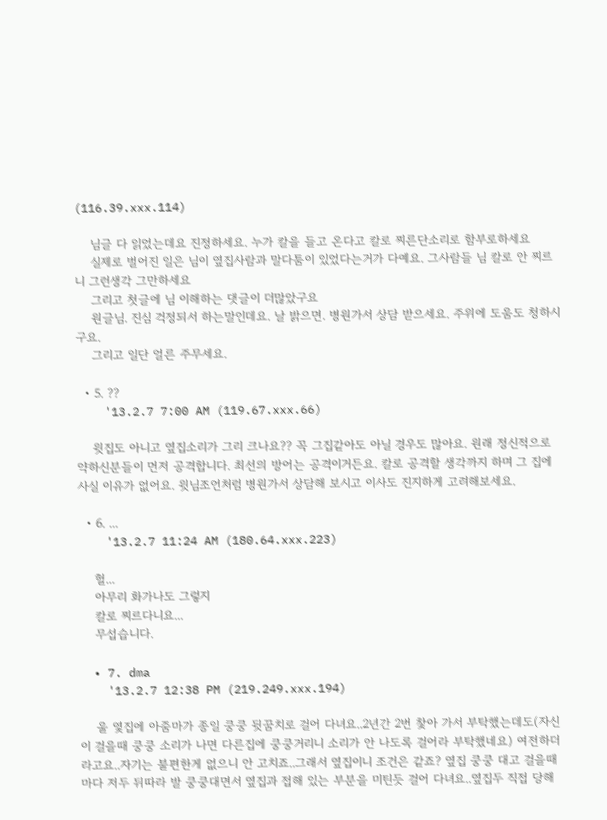(116.39.xxx.114)

    님글 다 읽었는데요 진정하세요. 누가 칼을 들고 온다고 칼로 찌른단소리로 함부로하세요
    실제로 벌어진 일은 님이 옆집사람과 말다툼이 있었다는거가 다예요. 그사람들 님 칼로 안 찌르니 그런생각 그만하세요
    그리고 첫글에 님 이해하는 댓글이 더많았구요
    원글님. 진심 걱정되서 하는말인데요. 날 밝으면. 병원가서 상담 받으세요. 주위에 도움도 청하시구요.
    그리고 일단 얼른 주무세요.

  • 5. ??
    '13.2.7 7:00 AM (119.67.xxx.66)

    윗집도 아니고 옆집소리가 그리 크나요?? 꼭 그집같아도 아닐 경우도 많아요. 원래 정신적으로 약하신분들이 먼저 공격합니다. 최선의 방어는 공격이거든요. 칼로 공격할 생각까지 하며 그 집에 사실 이유가 없어요. 윗님조언처럼 병원가서 상담해 보시고 이사도 진지하게 고려해보세요.

  • 6. ...
    '13.2.7 11:24 AM (180.64.xxx.223)

    헐...
    아무리 화가나도 그렇지
    칼로 찌르다니요...
    무섭습니다.

  • 7. dma
    '13.2.7 12:38 PM (219.249.xxx.194)

    울 옃집에 아줌마가 종일 쿵쿵 뒷꿈치로 걸어 다녀요..2년간 2번 찿아 가서 부탁했는데도(자신이 걸을때 쿵쿵 소리가 나면 다른집에 쿵쿵거리니 소리가 안 나도록 걸어라 부탁했네요) 여전하더라고요..자기는 불편한게 없으니 안 고치죠..그래서 옆집이니 조건은 같죠? 옆집 쿵쿵 대고 걸을때마다 저두 뒤따라 발 쿵쿵대면서 옆집과 접해 있는 부분을 미틴듯 걸어 다녀요..옆집두 직접 당해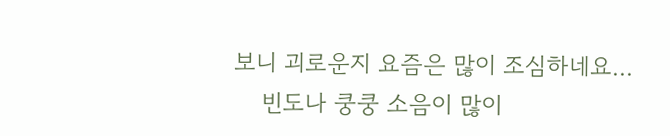보니 괴로운지 요즘은 많이 조심하네요...
    빈도나 쿵쿵 소음이 많이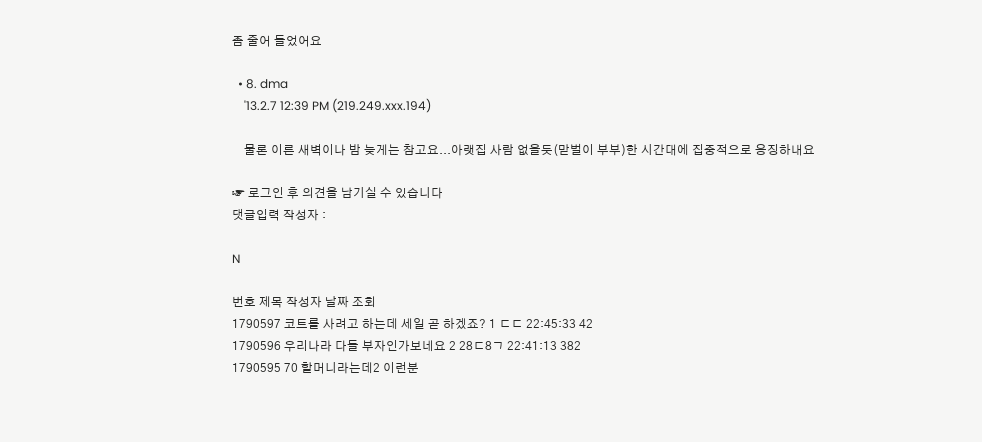좀 줄어 들었어요

  • 8. dma
    '13.2.7 12:39 PM (219.249.xxx.194)

    물론 이른 새벽이나 밤 늦게는 참고요...아랫집 사람 없을듯(맏벌이 부부)한 시간대에 집중적으로 응징하내요

☞ 로그인 후 의견을 남기실 수 있습니다
댓글입력 작성자 :

N

번호 제목 작성자 날짜 조회
1790597 코트를 사려고 하는데 세일 곧 하겠죠? 1 ㄷㄷ 22:45:33 42
1790596 우리나라 다들 부자인가보네요 2 28ㄷ8ㄱ 22:41:13 382
1790595 70 할머니라는데2 이런분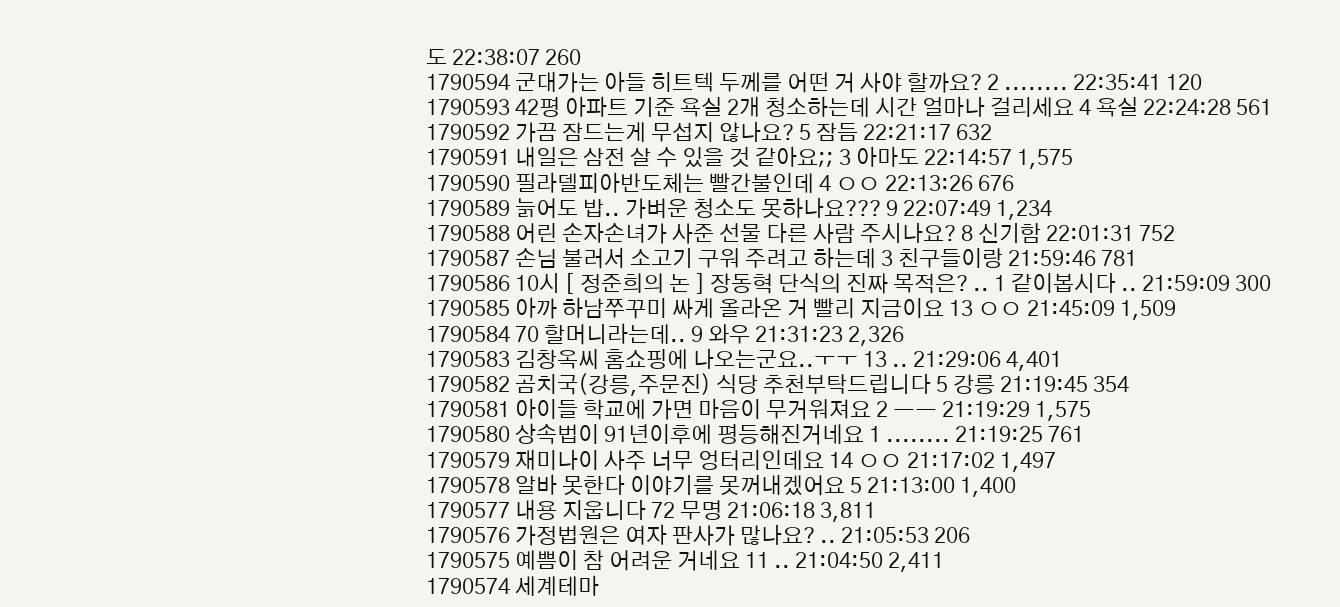도 22:38:07 260
1790594 군대가는 아들 히트텍 두께를 어떤 거 사야 할까요? 2 ........ 22:35:41 120
1790593 42평 아파트 기준 욕실 2개 청소하는데 시간 얼마나 걸리세요 4 욕실 22:24:28 561
1790592 가끔 잠드는게 무섭지 않나요? 5 잠듬 22:21:17 632
1790591 내일은 삼전 살 수 있을 것 같아요;; 3 아마도 22:14:57 1,575
1790590 필라델피아반도체는 빨간불인데 4 ㅇㅇ 22:13:26 676
1790589 늙어도 밥.. 가벼운 청소도 못하나요??? 9 22:07:49 1,234
1790588 어린 손자손녀가 사준 선물 다른 사람 주시나요? 8 신기함 22:01:31 752
1790587 손님 불러서 소고기 구워 주려고 하는데 3 친구들이랑 21:59:46 781
1790586 10시 [ 정준희의 논 ] 장동혁 단식의 진짜 목적은? .. 1 같이봅시다 .. 21:59:09 300
1790585 아까 하남쭈꾸미 싸게 올라온 거 빨리 지금이요 13 ㅇㅇ 21:45:09 1,509
1790584 70 할머니라는데.. 9 와우 21:31:23 2,326
1790583 김창옥씨 홈쇼핑에 나오는군요..ㅜㅜ 13 .. 21:29:06 4,401
1790582 곰치국(강릉,주문진) 식당 추천부탁드립니다 5 강릉 21:19:45 354
1790581 아이들 학교에 가면 마음이 무거워져요 2 ㅡㅡ 21:19:29 1,575
1790580 상속법이 91년이후에 평등해진거네요 1 ........ 21:19:25 761
1790579 재미나이 사주 너무 엉터리인데요 14 ㅇㅇ 21:17:02 1,497
1790578 알바 못한다 이야기를 못꺼내겠어요 5 21:13:00 1,400
1790577 내용 지웁니다 72 무명 21:06:18 3,811
1790576 가정법원은 여자 판사가 많나요? .. 21:05:53 206
1790575 예쁨이 참 어려운 거네요 11 .. 21:04:50 2,411
1790574 세계테마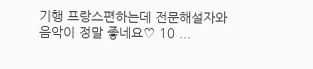기행 프랑스편하는데 전문해설자와 음악이 정말 좋네요♡ 10 ...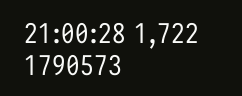21:00:28 1,722
1790573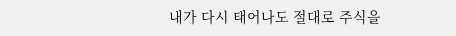내가 다시 태어나도 절대로 주식을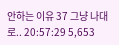안하는 이유 37 그냥 나대로.. 20:57:29 5,653